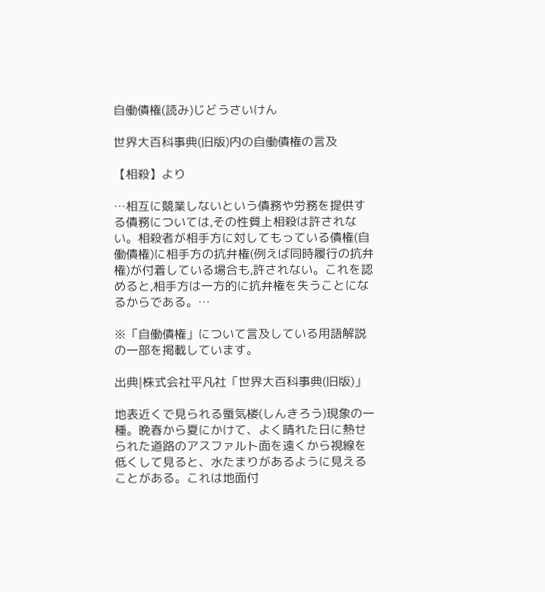自働債権(読み)じどうさいけん

世界大百科事典(旧版)内の自働債権の言及

【相殺】より

…相互に競業しないという債務や労務を提供する債務については,その性質上相殺は許されない。相殺者が相手方に対してもっている債権(自働債権)に相手方の抗弁権(例えば同時履行の抗弁権)が付着している場合も,許されない。これを認めると,相手方は一方的に抗弁権を失うことになるからである。…

※「自働債権」について言及している用語解説の一部を掲載しています。

出典|株式会社平凡社「世界大百科事典(旧版)」

地表近くで見られる蜃気楼(しんきろう)現象の一種。晩春から夏にかけて、よく晴れた日に熱せられた道路のアスファルト面を遠くから視線を低くして見ると、水たまりがあるように見えることがある。これは地面付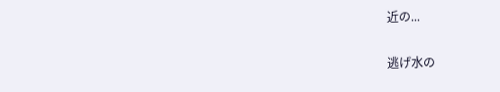近の...

逃げ水の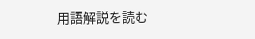用語解説を読む